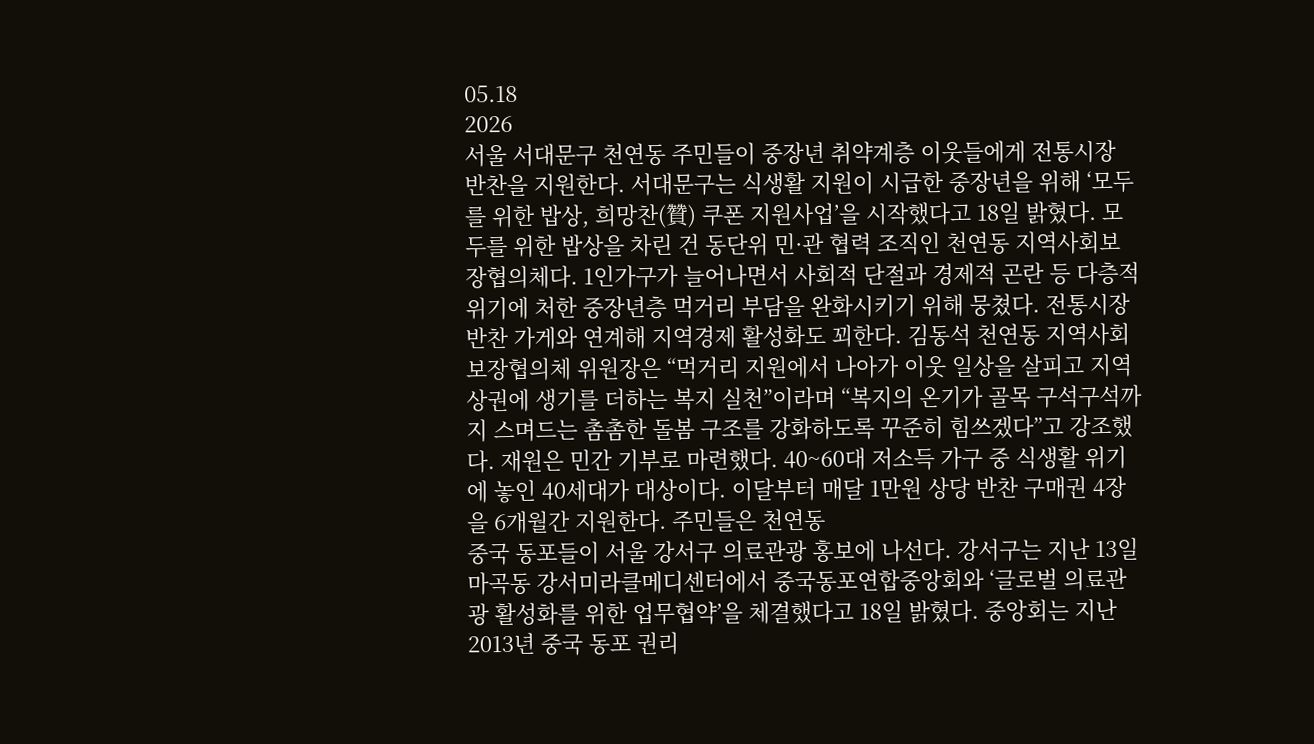05.18
2026
서울 서대문구 천연동 주민들이 중장년 취약계층 이웃들에게 전통시장 반찬을 지원한다. 서대문구는 식생활 지원이 시급한 중장년을 위해 ‘모두를 위한 밥상, 희망찬(贊) 쿠폰 지원사업’을 시작했다고 18일 밝혔다. 모두를 위한 밥상을 차린 건 동단위 민·관 협력 조직인 천연동 지역사회보장협의체다. 1인가구가 늘어나면서 사회적 단절과 경제적 곤란 등 다층적 위기에 처한 중장년층 먹거리 부담을 완화시키기 위해 뭉쳤다. 전통시장 반찬 가게와 연계해 지역경제 활성화도 꾀한다. 김동석 천연동 지역사회보장협의체 위원장은 “먹거리 지원에서 나아가 이웃 일상을 살피고 지역 상권에 생기를 더하는 복지 실천”이라며 “복지의 온기가 골목 구석구석까지 스며드는 촘촘한 돌봄 구조를 강화하도록 꾸준히 힘쓰겠다”고 강조했다. 재원은 민간 기부로 마련했다. 40~60대 저소득 가구 중 식생활 위기에 놓인 40세대가 대상이다. 이달부터 매달 1만원 상당 반찬 구매권 4장을 6개월간 지원한다. 주민들은 천연동
중국 동포들이 서울 강서구 의료관광 홍보에 나선다. 강서구는 지난 13일 마곡동 강서미라클메디센터에서 중국동포연합중앙회와 ‘글로벌 의료관광 활성화를 위한 업무협약’을 체결했다고 18일 밝혔다. 중앙회는 지난 2013년 중국 동포 권리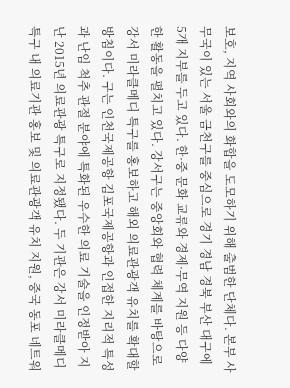보호, 지역 사회와의 화합을 도모하기 위해 출범한 단체다. 본부 사무국이 있는 서울 금천구를 중심으로 경기 경남 경북 부산 대구에 5개 지부를 두고 있다. 한·중 문화 교류와 경제·무역 지원 등 다양한 활동을 펼치고 있다. 강서구는 중앙회와 협력 체계를 바탕으로 강서 미라클메디 특구를 홍보하고 해외 의료관광객 유치를 확대할 방침이다. 구는 인천국제공항 김포국제공항과 인접한 지리적 특성과 난임 척추 관절 분야에 특화된 우수한 의료 기술을 인정받아 지난 2015년 의료관광 특구로 지정됐다. 두 기관은 강서 미라클메디 특구 내 의료기관 홍보 및 의료관광객 유치 지원, 중국 동포 네트워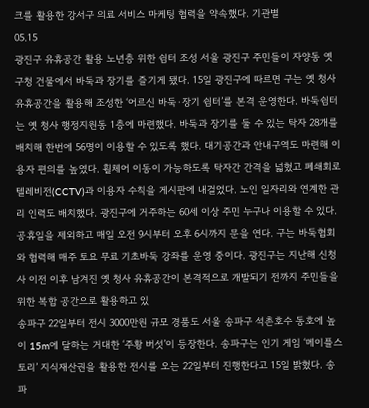크를 활용한 강서구 의료 서비스 마케팅 협력을 약속했다. 기관별
05.15
광진구 유휴공간 활용 노년층 위한 쉼터 조성 서울 광진구 주민들이 자양동 옛 구청 건물에서 바둑과 장기를 즐기게 됐다. 15일 광진구에 따르면 구는 옛 청사 유휴공간을 활용해 조성한 ‘어르신 바둑·장기 쉼터’를 본격 운영한다. 바둑쉼터는 옛 청사 행정지원동 1층에 마련했다. 바둑과 장기를 둘 수 있는 탁자 28개를 배치해 한번에 56명이 이용할 수 있도록 했다. 대기공간과 안내구역도 마련해 이용자 편의를 높였다. 휠체어 이동이 가능하도록 탁자간 간격을 넓혔고 폐쇄회로 텔레비전(CCTV)과 이용자 수칙을 게시판에 내걸었다. 노인 일자리와 연계한 관리 인력도 배치했다. 광진구에 거주하는 60세 이상 주민 누구나 이용할 수 있다. 공휴일을 제외하고 매일 오전 9시부터 오후 6시까지 문을 연다. 구는 바둑협회와 협력해 매주 토요 무료 기초바둑 강좌를 운영 중이다. 광진구는 지난해 신청사 이전 이후 남겨진 옛 청사 유휴공간이 본격적으로 개발되기 전까지 주민들을 위한 복합 공간으로 활용하고 있
송파구 22일부터 전시 3000만원 규모 경품도 서울 송파구 석촌호수 동호에 높이 15m에 달하는 거대한 ‘주황 버섯’이 등장한다. 송파구는 인기 게임 ‘메이플스토리’ 지식재산권을 활용한 전시를 오는 22일부터 진행한다고 15일 밝혔다. 송파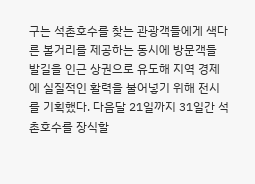구는 석촌호수를 찾는 관광객들에게 색다른 볼거리를 제공하는 동시에 방문객들 발길을 인근 상권으로 유도해 지역 경제에 실질적인 활력을 불어넣기 위해 전시를 기획했다. 다음달 21일까지 31일간 석촌호수를 장식할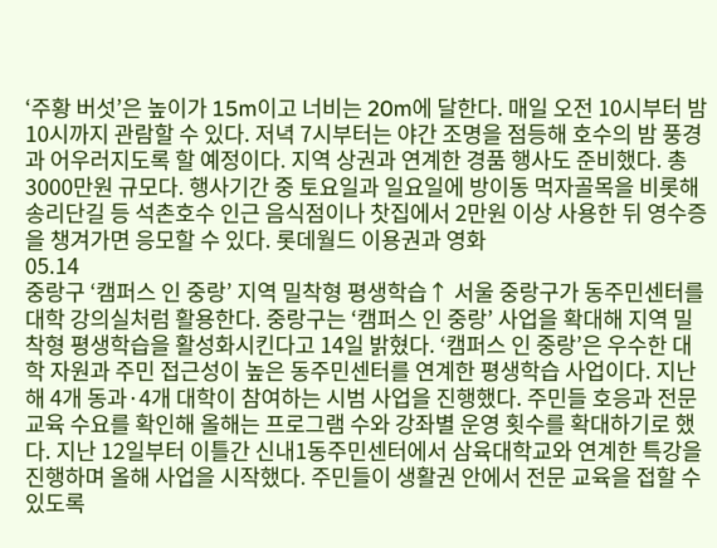‘주황 버섯’은 높이가 15m이고 너비는 20m에 달한다. 매일 오전 10시부터 밤 10시까지 관람할 수 있다. 저녁 7시부터는 야간 조명을 점등해 호수의 밤 풍경과 어우러지도록 할 예정이다. 지역 상권과 연계한 경품 행사도 준비했다. 총 3000만원 규모다. 행사기간 중 토요일과 일요일에 방이동 먹자골목을 비롯해 송리단길 등 석촌호수 인근 음식점이나 찻집에서 2만원 이상 사용한 뒤 영수증을 챙겨가면 응모할 수 있다. 롯데월드 이용권과 영화
05.14
중랑구 ‘캠퍼스 인 중랑’ 지역 밀착형 평생학습↑ 서울 중랑구가 동주민센터를 대학 강의실처럼 활용한다. 중랑구는 ‘캠퍼스 인 중랑’ 사업을 확대해 지역 밀착형 평생학습을 활성화시킨다고 14일 밝혔다. ‘캠퍼스 인 중랑’은 우수한 대학 자원과 주민 접근성이 높은 동주민센터를 연계한 평생학습 사업이다. 지난해 4개 동과·4개 대학이 참여하는 시범 사업을 진행했다. 주민들 호응과 전문 교육 수요를 확인해 올해는 프로그램 수와 강좌별 운영 횟수를 확대하기로 했다. 지난 12일부터 이틀간 신내1동주민센터에서 삼육대학교와 연계한 특강을 진행하며 올해 사업을 시작했다. 주민들이 생활권 안에서 전문 교육을 접할 수 있도록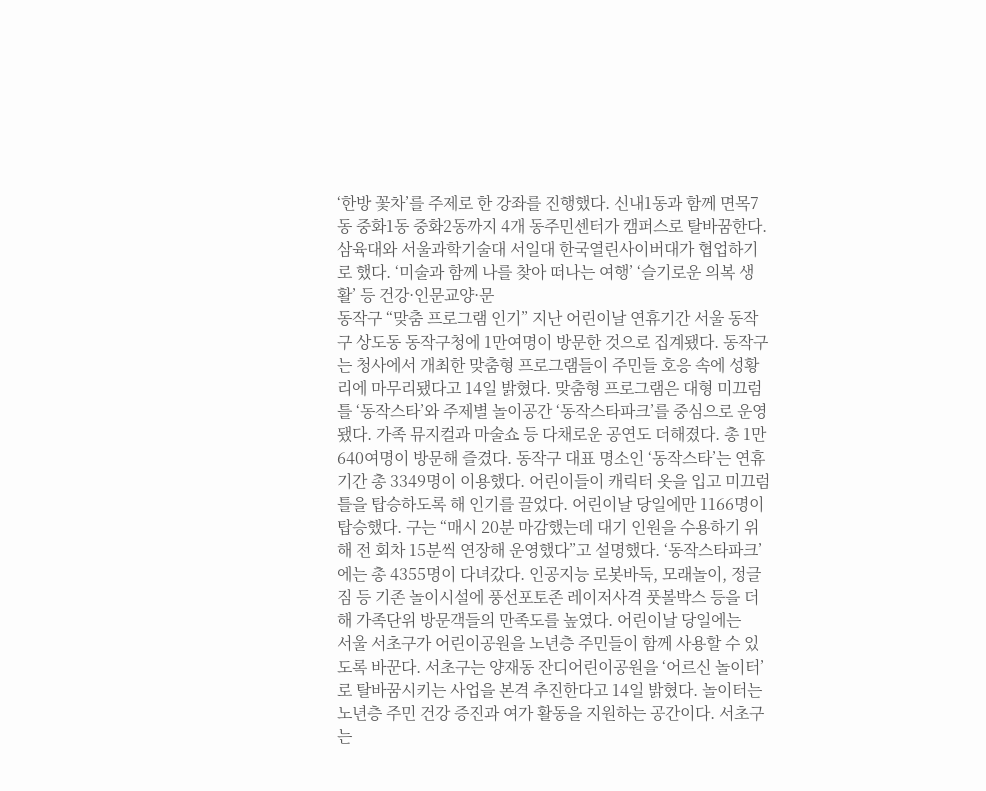‘한방 꽃차’를 주제로 한 강좌를 진행했다. 신내1동과 함께 면목7동 중화1동 중화2동까지 4개 동주민센터가 캠퍼스로 탈바꿈한다. 삼육대와 서울과학기술대 서일대 한국열린사이버대가 협업하기로 했다. ‘미술과 함께 나를 찾아 떠나는 여행’ ‘슬기로운 의복 생활’ 등 건강·인문교양·문
동작구 “맞춤 프로그램 인기” 지난 어린이날 연휴기간 서울 동작구 상도동 동작구청에 1만여명이 방문한 것으로 집계됐다. 동작구는 청사에서 개최한 맞춤형 프로그램들이 주민들 호응 속에 성황리에 마무리됐다고 14일 밝혔다. 맞춤형 프로그램은 대형 미끄럼틀 ‘동작스타’와 주제별 놀이공간 ‘동작스타파크’를 중심으로 운영됐다. 가족 뮤지컬과 마술쇼 등 다채로운 공연도 더해졌다. 총 1만640여명이 방문해 즐겼다. 동작구 대표 명소인 ‘동작스타’는 연휴기간 총 3349명이 이용했다. 어린이들이 캐릭터 옷을 입고 미끄럼틀을 탑승하도록 해 인기를 끌었다. 어린이날 당일에만 1166명이 탑승했다. 구는 “매시 20분 마감했는데 대기 인원을 수용하기 위해 전 회차 15분씩 연장해 운영했다”고 설명했다. ‘동작스타파크’에는 총 4355명이 다녀갔다. 인공지능 로봇바둑, 모래놀이, 정글짐 등 기존 놀이시설에 풍선포토존 레이저사격 풋볼박스 등을 더해 가족단위 방문객들의 만족도를 높였다. 어린이날 당일에는
서울 서초구가 어린이공원을 노년층 주민들이 함께 사용할 수 있도록 바꾼다. 서초구는 양재동 잔디어린이공원을 ‘어르신 놀이터’로 탈바꿈시키는 사업을 본격 추진한다고 14일 밝혔다. 놀이터는 노년층 주민 건강 증진과 여가 활동을 지원하는 공간이다. 서초구는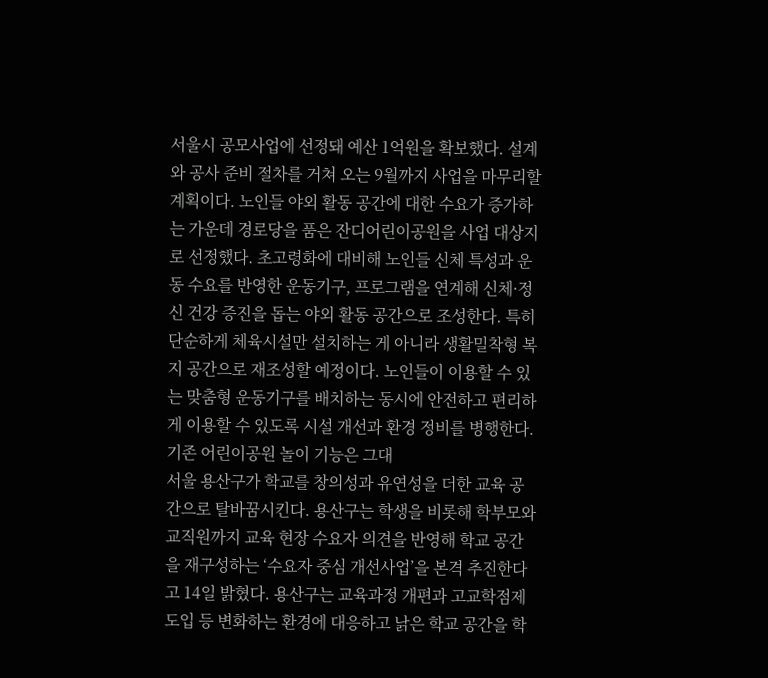서울시 공모사업에 선정돼 예산 1억원을 확보했다. 설계와 공사 준비 절차를 거쳐 오는 9월까지 사업을 마무리할 계획이다. 노인들 야외 활동 공간에 대한 수요가 증가하는 가운데 경로당을 품은 잔디어린이공원을 사업 대상지로 선정했다. 초고령화에 대비해 노인들 신체 특성과 운동 수요를 반영한 운동기구, 프로그램을 연계해 신체·정신 건강 증진을 돕는 야외 활동 공간으로 조성한다. 특히 단순하게 체육시설만 설치하는 게 아니라 생활밀착형 복지 공간으로 재조성할 예정이다. 노인들이 이용할 수 있는 맞춤형 운동기구를 배치하는 동시에 안전하고 편리하게 이용할 수 있도록 시설 개선과 환경 정비를 병행한다. 기존 어린이공원 놀이 기능은 그대
서울 용산구가 학교를 창의성과 유연성을 더한 교육 공간으로 탈바꿈시킨다. 용산구는 학생을 비롯해 학부모와 교직원까지 교육 현장 수요자 의견을 반영해 학교 공간을 재구성하는 ‘수요자 중심 개선사업’을 본격 추진한다고 14일 밝혔다. 용산구는 교육과정 개편과 고교학점제 도입 등 변화하는 환경에 대응하고 낡은 학교 공간을 학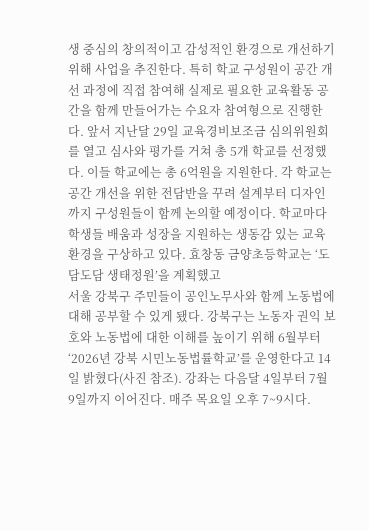생 중심의 창의적이고 감성적인 환경으로 개선하기 위해 사업을 추진한다. 특히 학교 구성원이 공간 개선 과정에 직접 참여해 실제로 필요한 교육활동 공간을 함께 만들어가는 수요자 참여형으로 진행한다. 앞서 지난달 29일 교육경비보조금 심의위원회를 열고 심사와 평가를 거쳐 총 5개 학교를 선정했다. 이들 학교에는 총 6억원을 지원한다. 각 학교는 공간 개선을 위한 전담반을 꾸려 설계부터 디자인까지 구성원들이 함께 논의할 예정이다. 학교마다 학생들 배움과 성장을 지원하는 생동감 있는 교육 환경을 구상하고 있다. 효창동 금양초등학교는 ‘도담도담 생태정원’을 계획했고
서울 강북구 주민들이 공인노무사와 함께 노동법에 대해 공부할 수 있게 됐다. 강북구는 노동자 권익 보호와 노동법에 대한 이해를 높이기 위해 6월부터 ‘2026년 강북 시민노동법률학교’를 운영한다고 14일 밝혔다(사진 참조). 강좌는 다음달 4일부터 7월 9일까지 이어진다. 매주 목요일 오후 7~9시다.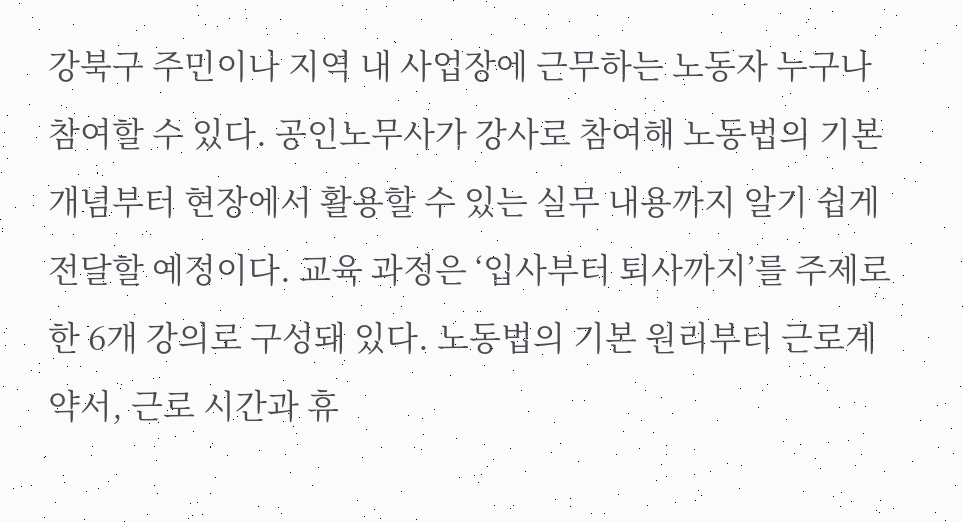강북구 주민이나 지역 내 사업장에 근무하는 노동자 누구나 참여할 수 있다. 공인노무사가 강사로 참여해 노동법의 기본 개념부터 현장에서 활용할 수 있는 실무 내용까지 알기 쉽게 전달할 예정이다. 교육 과정은 ‘입사부터 퇴사까지’를 주제로 한 6개 강의로 구성돼 있다. 노동법의 기본 원리부터 근로계약서, 근로 시간과 휴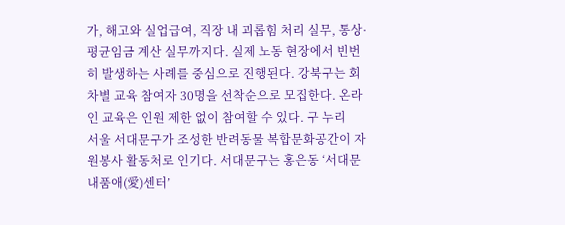가, 해고와 실업급여, 직장 내 괴롭힘 처리 실무, 통상·평균임금 계산 실무까지다. 실제 노동 현장에서 빈번히 발생하는 사례를 중심으로 진행된다. 강북구는 회차별 교육 참여자 30명을 선착순으로 모집한다. 온라인 교육은 인원 제한 없이 참여할 수 있다. 구 누리
서울 서대문구가 조성한 반려동물 복합문화공간이 자원봉사 활동처로 인기다. 서대문구는 홍은동 ‘서대문 내품애(愛)센터’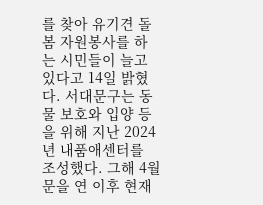를 찾아 유기견 돌봄 자원봉사를 하는 시민들이 늘고 있다고 14일 밝혔다. 서대문구는 동물 보호와 입양 등을 위해 지난 2024년 내품애센터를 조성했다. 그해 4월 문을 연 이후 현재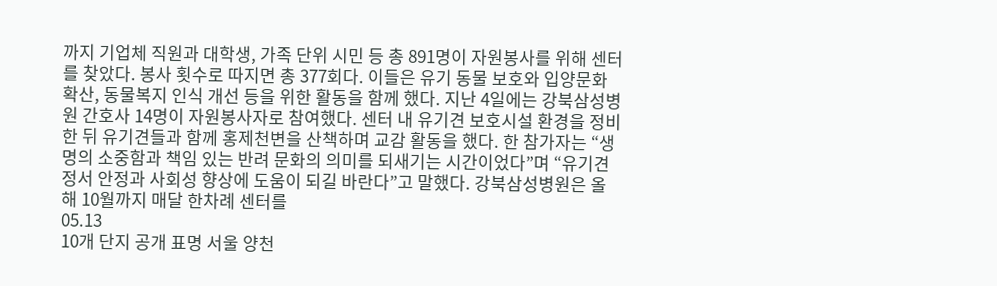까지 기업체 직원과 대학생, 가족 단위 시민 등 총 891명이 자원봉사를 위해 센터를 찾았다. 봉사 횟수로 따지면 총 377회다. 이들은 유기 동물 보호와 입양문화 확산, 동물복지 인식 개선 등을 위한 활동을 함께 했다. 지난 4일에는 강북삼성병원 간호사 14명이 자원봉사자로 참여했다. 센터 내 유기견 보호시설 환경을 정비한 뒤 유기견들과 함께 홍제천변을 산책하며 교감 활동을 했다. 한 참가자는 “생명의 소중함과 책임 있는 반려 문화의 의미를 되새기는 시간이었다”며 “유기견 정서 안정과 사회성 향상에 도움이 되길 바란다”고 말했다. 강북삼성병원은 올해 10월까지 매달 한차례 센터를
05.13
10개 단지 공개 표명 서울 양천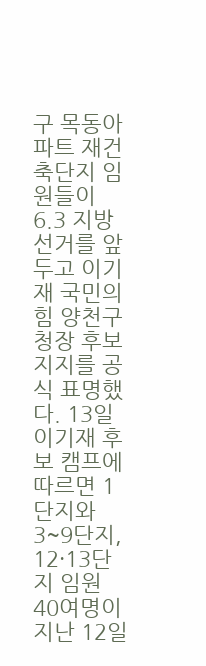구 목동아파트 재건축단지 임원들이 6.3 지방선거를 앞두고 이기재 국민의힘 양천구청장 후보 지지를 공식 표명했다. 13일 이기재 후보 캠프에 따르면 1단지와 3~9단지, 12·13단지 임원 40여명이 지난 12일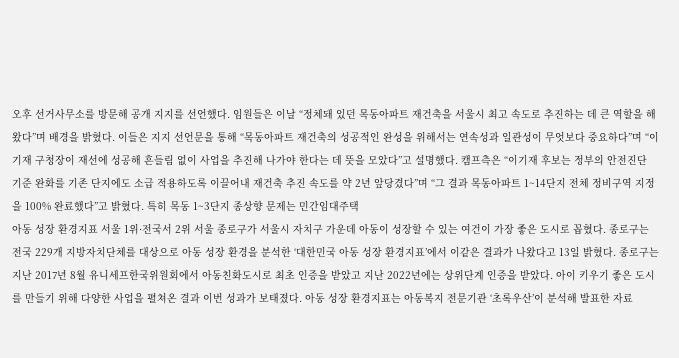오후 선거사무소를 방문해 공개 지지를 선언했다. 임원들은 이날 “정체돼 있던 목동아파트 재건축을 서울시 최고 속도로 추진하는 데 큰 역할을 해왔다”며 배경을 밝혔다. 이들은 지지 선언문을 통해 “목동아파트 재건축의 성공적인 완성을 위해서는 연속성과 일관성이 무엇보다 중요하다”며 “이기재 구청장이 재선에 성공해 흔들림 없이 사업을 추진해 나가야 한다는 데 뜻을 모았다”고 설명했다. 캠프측은 “이기재 후보는 정부의 안전진단 기준 완화를 기존 단지에도 소급 적용하도록 이끌어내 재건축 추진 속도를 약 2년 앞당겼다”며 “그 결과 목동아파트 1~14단지 전체 정비구역 지정을 100% 완료했다”고 밝혔다. 특히 목동 1~3단지 종상향 문제는 민간임대주택
아동 성장 환경지표 서울 1위·전국서 2위 서울 종로구가 서울시 자치구 가운데 아동이 성장할 수 있는 여건이 가장 좋은 도시로 꼽혔다. 종로구는 전국 229개 지방자치단체를 대상으로 아동 성장 환경을 분석한 ‘대한민국 아동 성장 환경지표’에서 이같은 결과가 나왔다고 13일 밝혔다. 종로구는 지난 2017년 8월 유니세프한국위원회에서 아동친화도시로 최초 인증을 받았고 지난 2022년에는 상위단계 인증을 받았다. 아이 키우기 좋은 도시를 만들기 위해 다양한 사업을 펼쳐온 결과 이번 성과가 보태졌다. 아동 성장 환경지표는 아동복지 전문기관 ‘초록우산’이 분석해 발표한 자료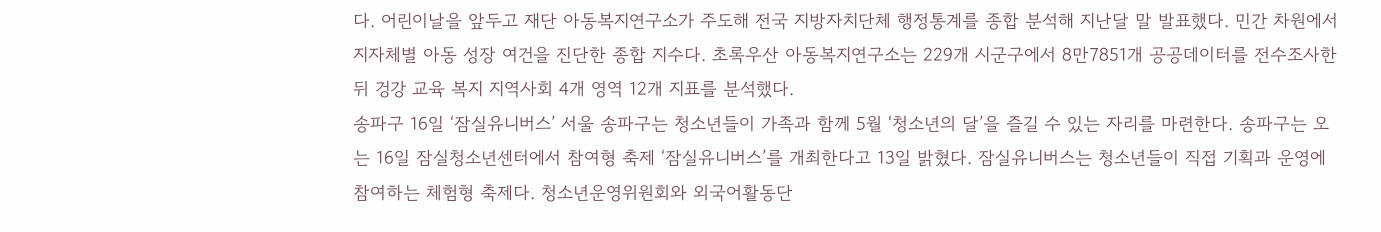다. 어린이날을 앞두고 재단 아동복지연구소가 주도해 전국 지방자치단체 행정통계를 종합 분석해 지난달 말 발표했다. 민간 차원에서 지자체별 아동 성장 여건을 진단한 종합 지수다. 초록우산 아동복지연구소는 229개 시군구에서 8만7851개 공공데이터를 전수조사한 뒤 겅강 교육 복지 지역사회 4개 영역 12개 지표를 분석했다.
송파구 16일 ‘잠실유니버스’ 서울 송파구는 청소년들이 가족과 함께 5월 ‘청소년의 달’을 즐길 수 있는 자리를 마련한다. 송파구는 오는 16일 잠실청소년센터에서 참여형 축제 ‘잠실유니버스’를 개최한다고 13일 밝혔다. 잠실유니버스는 청소년들이 직접 기획과 운영에 참여하는 체험형 축제다. 청소년운영위원회와 외국어활동단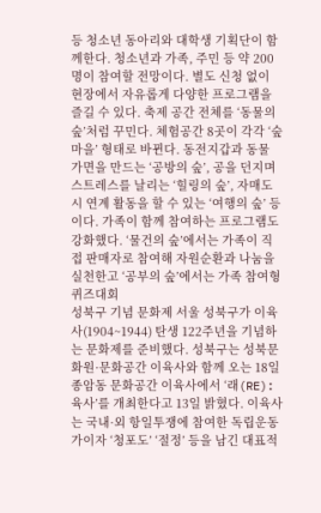등 청소년 동아리와 대학생 기획단이 함께한다. 청소년과 가족, 주민 등 약 200명이 참여할 전망이다. 별도 신청 없이 현장에서 자유롭게 다양한 프로그램을 즐길 수 있다. 축제 공간 전체를 ‘동물의 숲’처럼 꾸민다. 체험공간 8곳이 각각 ‘숲 마을’ 형태로 바뀐다. 동전지갑과 동물 가면을 만드는 ‘공방의 숲’, 공을 던지며 스트레스를 날리는 ‘힐링의 숲’, 자매도시 연계 활동을 할 수 있는 ‘여행의 숲’ 등이다. 가족이 함께 참여하는 프로그램도 강화했다. ‘물건의 숲’에서는 가족이 직접 판매자로 참여해 자원순환과 나눔을 실천한고 ‘공부의 숲’에서는 가족 참여형 퀴즈대회
성북구 기념 문화제 서울 성북구가 이육사(1904~1944) 탄생 122주년을 기념하는 문화제를 준비했다. 성북구는 성북문화원·문화공간 이육사와 함께 오는 18일 종암동 문화공간 이육사에서 ‘래(RE):육사’를 개최한다고 13일 밝혔다. 이육사는 국내·외 항일투쟁에 참여한 독립운동가이자 ‘청포도’ ‘절정’ 등을 남긴 대표적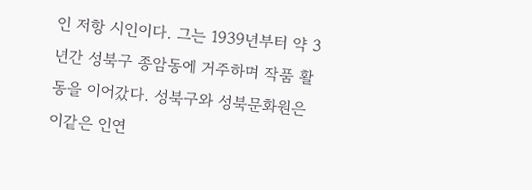인 저항 시인이다. 그는 1939년부터 약 3년간 성북구 종암동에 거주하며 작품 활동을 이어갔다. 성북구와 성북문화원은 이같은 인연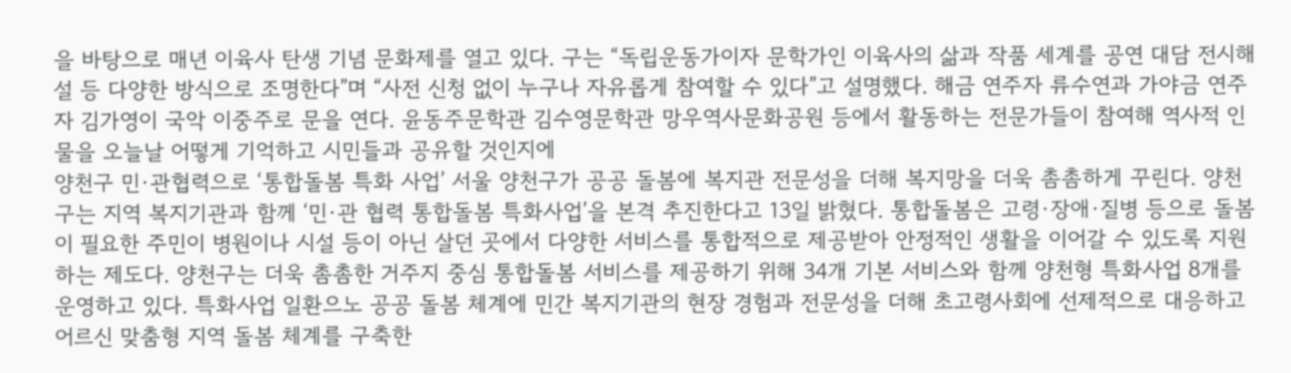을 바탕으로 매년 이육사 탄생 기념 문화제를 열고 있다. 구는 “독립운동가이자 문학가인 이육사의 삶과 작품 세계를 공연 대담 전시해설 등 다양한 방식으로 조명한다”며 “사전 신청 없이 누구나 자유롭게 참여할 수 있다”고 설명했다. 해금 연주자 류수연과 가야금 연주자 김가영이 국악 이중주로 문을 연다. 윤동주문학관 김수영문학관 망우역사문화공원 등에서 활동하는 전문가들이 참여해 역사적 인물을 오늘날 어떻게 기억하고 시민들과 공유할 것인지에
양천구 민·관협력으로 ‘통합돌봄 특화 사업’ 서울 양천구가 공공 돌봄에 복지관 전문성을 더해 복지망을 더욱 촘촘하게 꾸린다. 양천구는 지역 복지기관과 함께 ‘민·관 협력 통합돌봄 특화사업’을 본격 추진한다고 13일 밝혔다. 통합돌봄은 고령·장애·질병 등으로 돌봄이 필요한 주민이 병원이나 시설 등이 아닌 살던 곳에서 다양한 서비스를 통합적으로 제공받아 안정적인 생활을 이어갈 수 있도록 지원하는 제도다. 양천구는 더욱 촘촘한 거주지 중심 통합돌봄 서비스를 제공하기 위해 34개 기본 서비스와 함께 양천형 특화사업 8개를 운영하고 있다. 특화사업 일환으노 공공 돌봄 체계에 민간 복지기관의 현장 경험과 전문성을 더해 초고령사회에 선제적으로 대응하고 어르신 맞춤형 지역 돌봄 체계를 구축한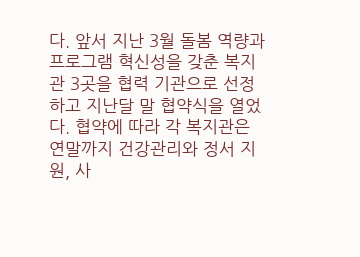다. 앞서 지난 3월 돌봄 역량과 프로그램 혁신성을 갖춘 복지관 3곳을 협력 기관으로 선정하고 지난달 말 협약식을 열었다. 협약에 따라 각 복지관은 연말까지 건강관리와 정서 지원, 사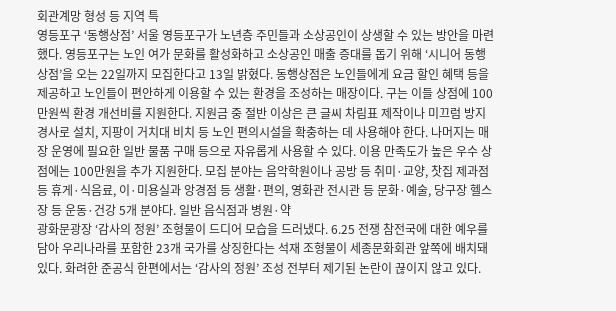회관계망 형성 등 지역 특
영등포구 ‘동행상점’ 서울 영등포구가 노년층 주민들과 소상공인이 상생할 수 있는 방안을 마련했다. 영등포구는 노인 여가 문화를 활성화하고 소상공인 매출 증대를 돕기 위해 ‘시니어 동행상점’을 오는 22일까지 모집한다고 13일 밝혔다. 동행상점은 노인들에게 요금 할인 혜택 등을 제공하고 노인들이 편안하게 이용할 수 있는 환경을 조성하는 매장이다. 구는 이들 상점에 100만원씩 환경 개선비를 지원한다. 지원금 중 절반 이상은 큰 글씨 차림표 제작이나 미끄럼 방지 경사로 설치, 지팡이 거치대 비치 등 노인 편의시설을 확충하는 데 사용해야 한다. 나머지는 매장 운영에 필요한 일반 물품 구매 등으로 자유롭게 사용할 수 있다. 이용 만족도가 높은 우수 상점에는 100만원을 추가 지원한다. 모집 분야는 음악학원이나 공방 등 취미·교양, 찻집 제과점 등 휴게·식음료, 이·미용실과 앙경점 등 생활·편의, 영화관 전시관 등 문화·예술, 당구장 헬스장 등 운동·건강 5개 분야다. 일반 음식점과 병원·약
광화문광장 ‘감사의 정원’ 조형물이 드디어 모습을 드러냈다. 6.25 전쟁 참전국에 대한 예우를 담아 우리나라를 포함한 23개 국가를 상징한다는 석재 조형물이 세종문화회관 앞쪽에 배치돼 있다. 화려한 준공식 한편에서는 ‘감사의 정원’ 조성 전부터 제기된 논란이 끊이지 않고 있다.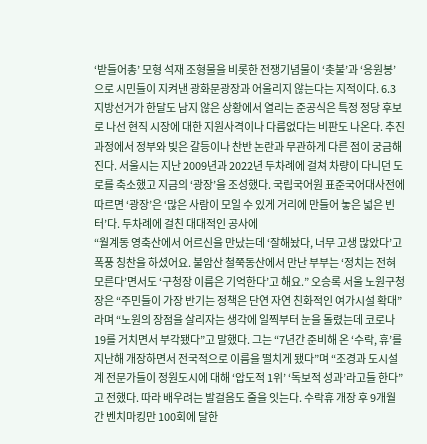‘받들어총’ 모형 석재 조형물을 비롯한 전쟁기념물이 ‘촛불’과 ‘응원봉’으로 시민들이 지켜낸 광화문광장과 어울리지 않는다는 지적이다. 6.3 지방선거가 한달도 남지 않은 상황에서 열리는 준공식은 특정 정당 후보로 나선 현직 시장에 대한 지원사격이나 다름없다는 비판도 나온다. 추진과정에서 정부와 빚은 갈등이나 찬반 논란과 무관하게 다른 점이 궁금해진다. 서울시는 지난 2009년과 2022년 두차례에 걸쳐 차량이 다니던 도로를 축소했고 지금의 ‘광장’을 조성했다. 국립국어원 표준국어대사전에 따르면 ‘광장’은 ‘많은 사람이 모일 수 있게 거리에 만들어 놓은 넓은 빈터’다. 두차례에 걸친 대대적인 공사에
“월계동 영축산에서 어르신을 만났는데 ‘잘해놨다, 너무 고생 많았다’고 폭풍 칭찬을 하셨어요. 불암산 철쭉동산에서 만난 부부는 ‘정치는 전혀 모른다’면서도 ‘구청장 이름은 기억한다’고 해요.” 오승록 서울 노원구청장은 “주민들이 가장 반기는 정책은 단연 자연 친화적인 여가시설 확대”라며 “노원의 장점을 살리자는 생각에 일찍부터 눈을 돌렸는데 코로나19를 거치면서 부각됐다”고 말했다. 그는 “7년간 준비해 온 ‘수락, 휴’를 지난해 개장하면서 전국적으로 이름을 떨치게 됐다”며 “조경과 도시설계 전문가들이 정원도시에 대해 ‘압도적 1위’ ‘독보적 성과’라고들 한다”고 전했다. 따라 배우려는 발걸음도 줄을 잇는다. 수락휴 개장 후 9개월간 벤치마킹만 100회에 달한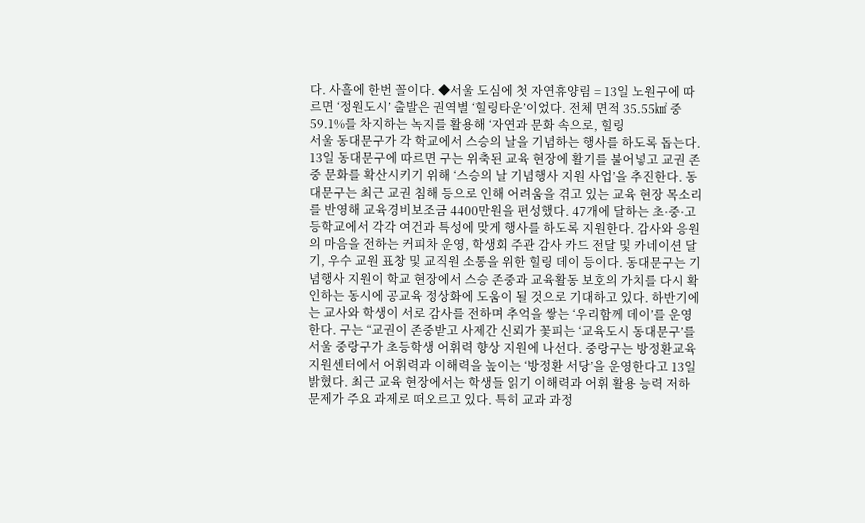다. 사흘에 한번 꼴이다. ◆서울 도심에 첫 자연휴양림 = 13일 노원구에 따르면 ‘정원도시’ 출발은 권역별 ‘힐링타운’이었다. 전체 면적 35.55㎢ 중 59.1%를 차지하는 녹지를 활용해 ‘자연과 문화 속으로, 힐링
서울 동대문구가 각 학교에서 스승의 날을 기념하는 행사를 하도록 돕는다. 13일 동대문구에 따르면 구는 위축된 교육 현장에 활기를 불어넣고 교권 존중 문화를 확산시키기 위해 ‘스승의 날 기념행사 지원 사업’을 추진한다. 동대문구는 최근 교권 침해 등으로 인해 어려움을 겪고 있는 교육 현장 목소리를 반영해 교육경비보조금 4400만원을 편성했다. 47개에 달하는 초·중·고등학교에서 각각 여건과 특성에 맞게 행사를 하도록 지원한다. 감사와 응원의 마음을 전하는 커피차 운영, 학생회 주관 감사 카드 전달 및 카네이션 달기, 우수 교원 표창 및 교직원 소통을 위한 힐링 데이 등이다. 동대문구는 기념행사 지원이 학교 현장에서 스승 존중과 교육활동 보호의 가치를 다시 확인하는 동시에 공교육 정상화에 도움이 될 것으로 기대하고 있다. 하반기에는 교사와 학생이 서로 감사를 전하며 추억을 쌓는 ‘우리함께 데이’를 운영한다. 구는 “교권이 존중받고 사제간 신뢰가 꽃피는 ‘교육도시 동대문구’를
서울 중랑구가 초등학생 어휘력 향상 지원에 나선다. 중랑구는 방정환교육지원센터에서 어휘력과 이해력을 높이는 ‘방정환 서당’을 운영한다고 13일 밝혔다. 최근 교육 현장에서는 학생들 읽기 이해력과 어휘 활용 능력 저하 문제가 주요 과제로 떠오르고 있다. 특히 교과 과정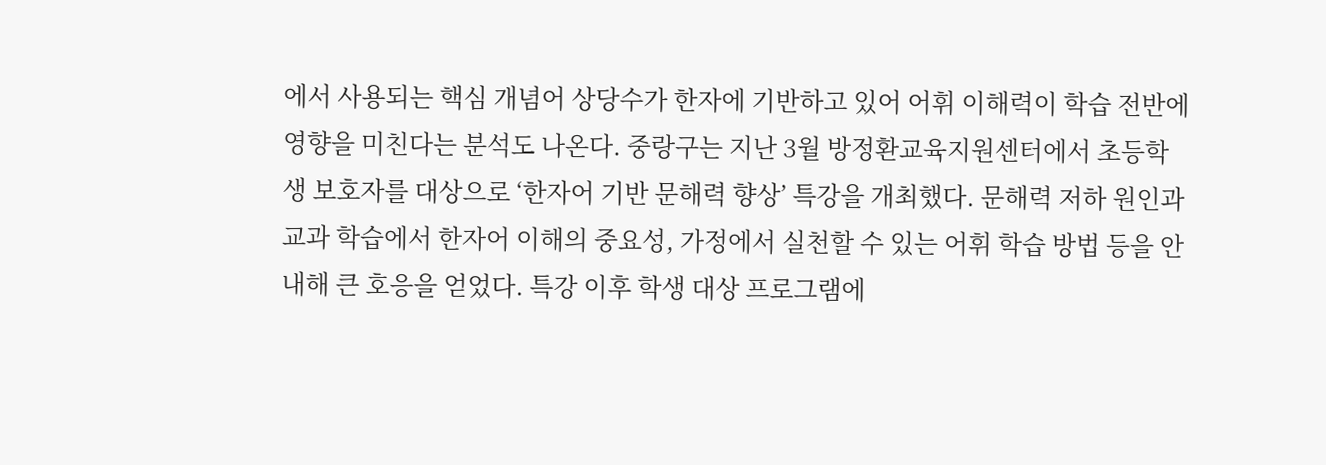에서 사용되는 핵심 개념어 상당수가 한자에 기반하고 있어 어휘 이해력이 학습 전반에 영향을 미친다는 분석도 나온다. 중랑구는 지난 3월 방정환교육지원센터에서 초등학생 보호자를 대상으로 ‘한자어 기반 문해력 향상’ 특강을 개최했다. 문해력 저하 원인과 교과 학습에서 한자어 이해의 중요성, 가정에서 실천할 수 있는 어휘 학습 방법 등을 안내해 큰 호응을 얻었다. 특강 이후 학생 대상 프로그램에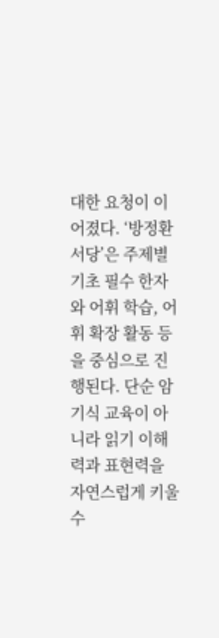대한 요청이 이어졌다. ‘방정환 서당’은 주제별 기초 필수 한자와 어휘 학습, 어휘 확장 활동 등을 중심으로 진행된다. 단순 암기식 교육이 아니라 읽기 이해력과 표현력을 자연스럽게 키울 수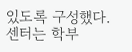있도록 구성했다. 센터는 학부